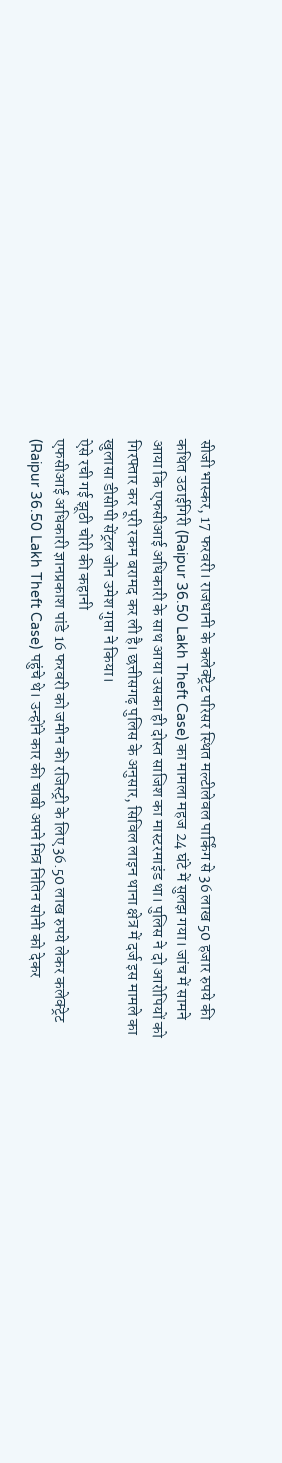सीजी भास्कर, 17 फरवरी। राजधानी के कलेक्ट्रेट परिसर स्थित मल्टीलेवल पार्किंग से 36 लाख 50 हजार रुपये की कथित उठाईगिरी (Raipur 36.50 Lakh Theft Case) का मामला महज 24 घंटे में सुलझ गया। जांच में सामने आया कि एफसीआई अधिकारी के साथ आया उसका ही दोस्त साजिश का मास्टरमाइंड था। पुलिस ने दो आरोपियों को गिरफ्तार कर पूरी रकम बरामद कर ली है। छत्तीसगढ़ पुलिस के अनुसार, सिविल लाइन थाना क्षेत्र में दर्ज इस मामले का खुलासा डीसीपी सेंट्रल जोन उमेश गुप्ता ने किया।
ऐसे रची गई झूठी चोरी की कहानी
एफसीआई अधिकारी ज्ञानप्रकाश पांडे 16 फरवरी को जमीन की रजिस्ट्री के लिए 36.50 लाख रुपये लेकर कलेक्ट्रेट (Raipur 36.50 Lakh Theft Case) पहुंचे थे। उन्होंने कार की चाबी अपने मित्र नितिन सोनी को देकर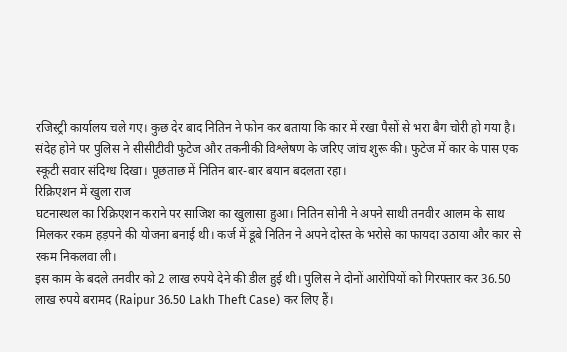रजिस्ट्री कार्यालय चले गए। कुछ देर बाद नितिन ने फोन कर बताया कि कार में रखा पैसों से भरा बैग चोरी हो गया है।
संदेह होने पर पुलिस ने सीसीटीवी फुटेज और तकनीकी विश्लेषण के जरिए जांच शुरू की। फुटेज में कार के पास एक स्कूटी सवार संदिग्ध दिखा। पूछताछ में नितिन बार-बार बयान बदलता रहा।
रिक्रिएशन में खुला राज
घटनास्थल का रिक्रिएशन कराने पर साजिश का खुलासा हुआ। नितिन सोनी ने अपने साथी तनवीर आलम के साथ मिलकर रकम हड़पने की योजना बनाई थी। कर्ज में डूबे नितिन ने अपने दोस्त के भरोसे का फायदा उठाया और कार से रकम निकलवा ली।
इस काम के बदले तनवीर को 2 लाख रुपये देने की डील हुई थी। पुलिस ने दोनों आरोपियों को गिरफ्तार कर 36.50 लाख रुपये बरामद (Raipur 36.50 Lakh Theft Case) कर लिए हैं।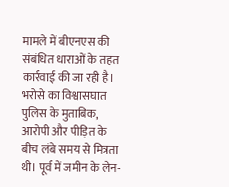मामले में बीएनएस की संबंधित धाराओं के तहत कार्रवाई की जा रही है।
भरोसे का विश्वासघात
पुलिस के मुताबिक, आरोपी और पीड़ित के बीच लंबे समय से मित्रता थी। पूर्व में जमीन के लेन-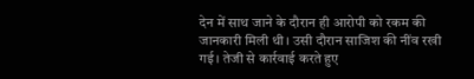देन में साथ जाने के दौरान ही आरोपी को रकम की जानकारी मिली थी। उसी दौरान साजिश की नींव रखी गई। तेजी से कार्रवाई करते हुए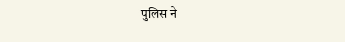पुलिस ने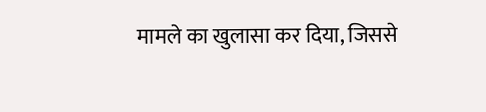मामले का खुलासा कर दिया, जिससे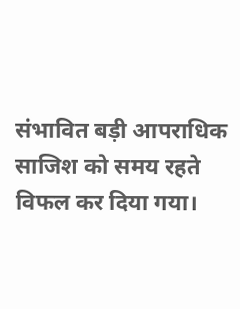संभावित बड़ी आपराधिक साजिश को समय रहते विफल कर दिया गया।